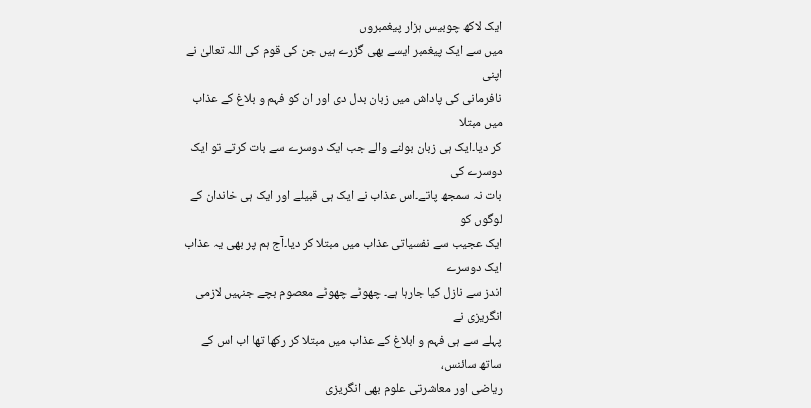ایک لاکھ چوبیس ہزار پیغمبروں
میں سے ایک پیغمبر ایسے بھی گزرے ہیں جن کی قوم کی اللہ تعالیٰ نے اپنی
نافرمانی کی پاداش میں زبان بدل دی اور ان کو فہم و بلاغ کے عذاب میں مبتلا
کر دیا۔ایک ہی زبان بولنے والے جب ایک دوسرے سے بات کرتے تو ایک دوسرے کی
بات نہ سمجھ پاتے۔اس عذاب نے ایک ہی قبیلے اور ایک ہی خاندان کے لوگوں کو
ایک عجیب سے نفسیاتی عذاب میں مبتلا کر دیا۔آج ہم پر بھی یہ عذاب ایک دوسرے
اندز سے نازل کیا جارہا ہے۔ چھوٹے چھوٹے معصوم بچے جنہیں لازمی انگریزی نے
پہلے سے ہی فہم و ابلاغ کے عذاب میں مبتلا کر رکھا تھا اب اس کے ساتھ سائنس،
ریاضی اور معاشرتی علوم بھی انگریزی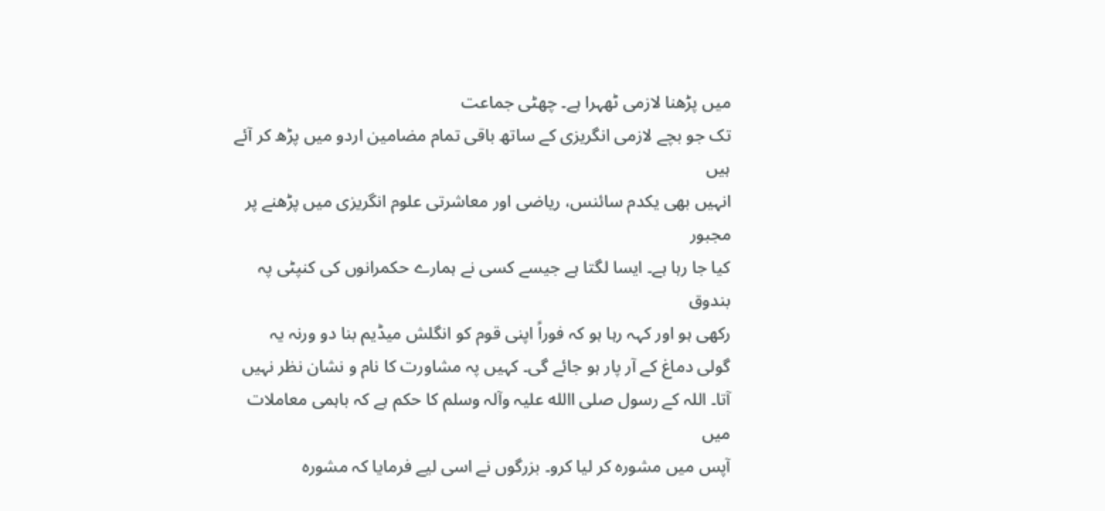میں پڑھنا لازمی ٹھہرا ہے۔ چھٹی جماعت
تک جو بچے لازمی انگریزی کے ساتھ باقی تمام مضامین اردو میں پڑھ کر آئے ہیں
انہیں بھی یکدم سائنس، ریاضی اور معاشرتی علوم انگریزی میں پڑھنے پر مجبور
کیا جا رہا ہے۔ ایسا لگتا ہے جیسے کسی نے ہمارے حکمرانوں کی کنپٹی پہ بندوق
رکھی ہو اور کہہ رہا ہو کہ فوراً اپنی قوم کو انگلش میڈیم بنا دو ورنہ یہ
گولی دماغ کے آر پار ہو جائے گی۔ کہیں پہ مشاورت کا نام و نشان نظر نہیں
آتا۔ اللہ کے رسول صلی االله علیہ وآلہ وسلم کا حکم ہے کہ باہمی معاملات میں
آپس میں مشورہ کر لیا کرو۔ بزرگوں نے اسی لیے فرمایا کہ مشورہ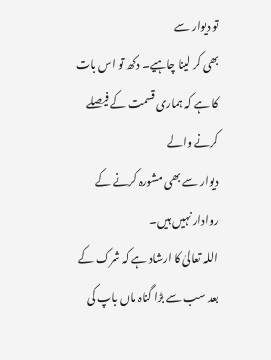تو دیوار سے
بھی کر لینا چاہیے۔ دکھ تو اس بات کا ہے کہ ہماری قسمت کے فیصلے کرنے والے
دیوار سے بھی مشورہ کرنے کے روادار نہیں ہیں۔
اللہ تعالیٰ کا ارشاد ہے کہ شرک کے بعد سب سے بڑا گناہ ماں باپ کی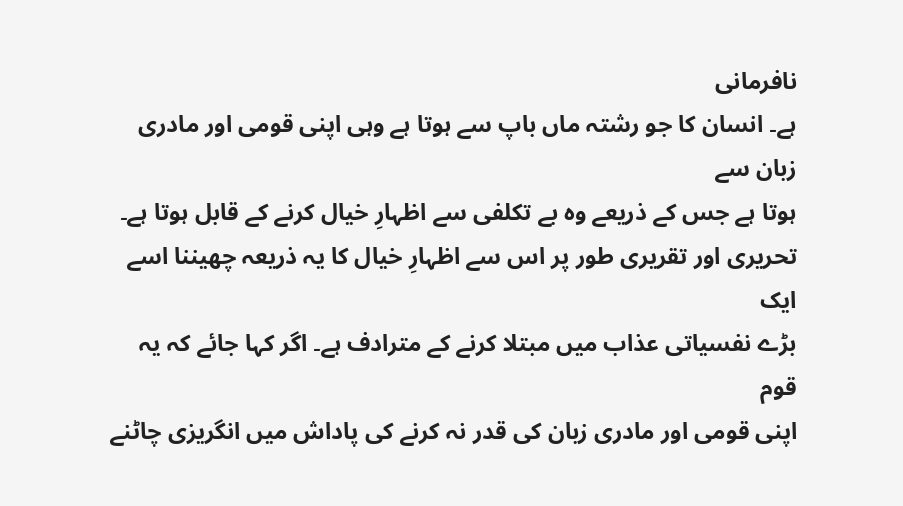نافرمانی
ہے۔ انسان کا جو رشتہ ماں باپ سے ہوتا ہے وہی اپنی قومی اور مادری زبان سے
ہوتا ہے جس کے ذریعے وہ بے تکلفی سے اظہارِ خیال کرنے کے قابل ہوتا ہے۔
تحریری اور تقریری طور پر اس سے اظہارِ خیال کا یہ ذریعہ چھیننا اسے ایک
بڑے نفسیاتی عذاب میں مبتلا کرنے کے مترادف ہے۔ اگر کہا جائے کہ یہ قوم
اپنی قومی اور مادری زبان کی قدر نہ کرنے کی پاداش میں انگریزی چاٹنے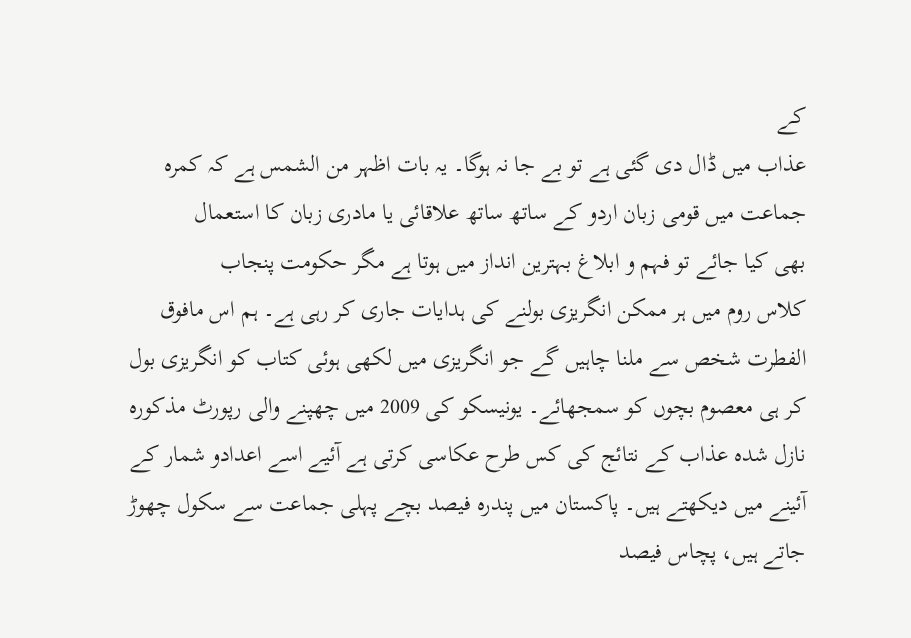کے
عذاب میں ڈال دی گئی ہے تو بے جا نہ ہوگا۔ یہ بات اظہر من الشمس ہے کہ کمرہ
جماعت میں قومی زبان اردو کے ساتھ ساتھ علاقائی یا مادری زبان کا استعمال
بھی کیا جائے تو فہم و ابلاغ بہترین انداز میں ہوتا ہے مگر حکومت پنجاب
کلاس روم میں ہر ممکن انگریزی بولنے کی ہدایات جاری کر رہی ہے۔ ہم اس مافوق
الفطرت شخص سے ملنا چاہیں گے جو انگریزی میں لکھی ہوئی کتاب کو انگریزی بول
کر ہی معصوم بچوں کو سمجھائے۔ یونیسکو کی 2009 میں چھپنے والی رپورٹ مذکورہ
نازل شدہ عذاب کے نتائج کی کس طرح عکاسی کرتی ہے آئیے اسے اعدادو شمار کے
آئینے میں دیکھتے ہیں۔ پاکستان میں پندرہ فیصد بچے پہلی جماعت سے سکول چھوڑ
جاتے ہیں، پچاس فیصد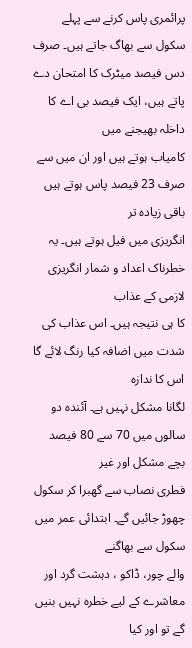پرائمری پاس کرنے سے پہلے سکول سے بھاگ جاتے ہیں۔ صرف
دس فیصد میٹرک کا امتحان دے پاتے ہیں، ایک فیصد بی اے کا داخلہ بھیجنے میں
کامیاب ہوتے ہیں اور ان میں سے صرف 23 فیصد پاس ہوتے ہیں باقی زیادہ تر
انگریزی میں فیل ہوتے ہیں۔ یہ خطرناک اعداد و شمار انگریزی لازمی کے عذاب
کا ہی نتیجہ ہیں۔ اس عذاب کی شدت میں اضافہ کیا رنگ لائے گا اس کا ندازہ
لگانا مشکل نہیں ہے۔ آئندہ دو سالوں میں 70 سے 80 فیصد بچے مشکل اور غیر
فطری نصاب سے گھبرا کر سکول چھوڑ جائیں گے۔ ابتدائی عمر میں سکول سے بھاگنے
والے چور، ڈاکو ، دہشت گرد اور معاشرے کے لیے خطرہ نہیں بنیں گے تو اور کیا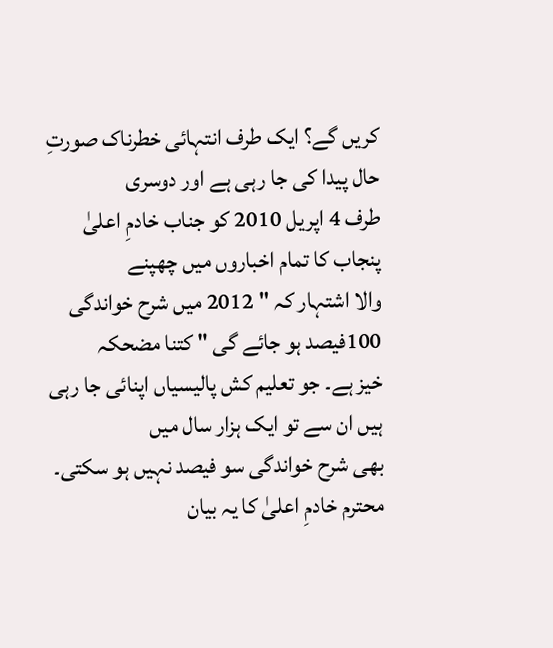کریں گے؟ ایک طرف انتہائی خطرناک صورتِ حال پیدا کی جا رہی ہے اور دوسری
طرف 4 اپریل 2010 کو جناب خادمِ اعلیٰ پنجاب کا تمام اخباروں میں چھپنے
والا اشتہار کہ " 2012 میں شرح خواندگی 100فیصد ہو جائے گی " کتنا مضحکہ
خیز ہے۔ جو تعلیم کش پالیسیاں اپنائی جا رہی ہیں ان سے تو ایک ہزار سال میں
بھی شرح خواندگی سو فیصد نہیں ہو سکتی۔ محترم خادمِ اعلیٰ کا یہ بیان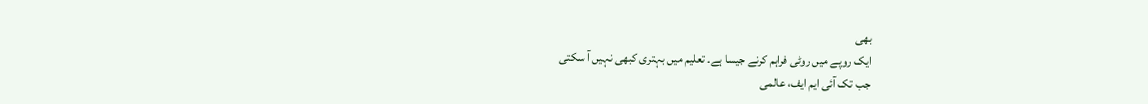بھی
ایک روپے میں روٹی فراہم کرنے جیسا ہے۔ تعلیم میں بہتری کبھی نہیں آ سکتی
جب تک آئی ایم ایف، عالمی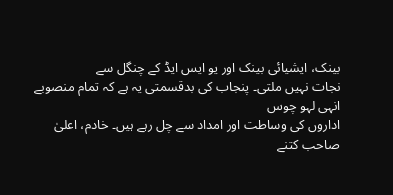بینک، ایشیائی بینک اور یو ایس ایڈ کے چنگل سے
نجات نہیں ملتی۔ پنجاب کی بدقسمتی یہ ہے کہ تمام منصوبے انہی لہو چوس
اداروں کی وساطت اور امداد سے چل رہے ہیں۔ خادم، اعلیٰ صاحب کتنے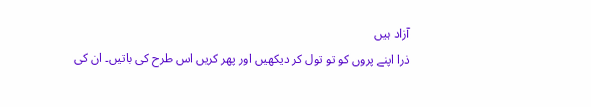آزاد ہیں
ذرا اپنے پروں کو تو تول کر دیکھیں اور پھر کریں اس طرح کی باتیں۔ ان کی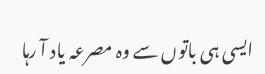ایسی ہی باتوں سے وہ مصرعہ یاد آ رہا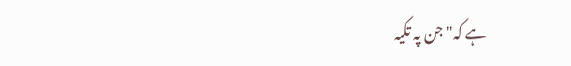ہے کہ" جن پہ تکیہ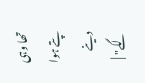تھا وہی پتے ہوا
دینے لگے" |